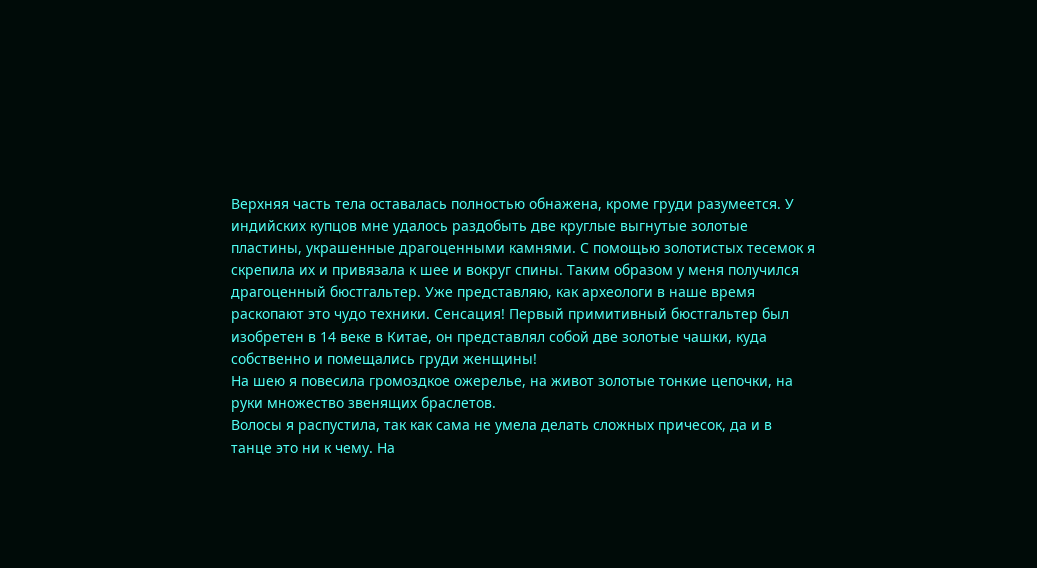Верхняя часть тела оставалась полностью обнажена, кроме груди разумеется. У индийских купцов мне удалось раздобыть две круглые выгнутые золотые пластины, украшенные драгоценными камнями. С помощью золотистых тесемок я скрепила их и привязала к шее и вокруг спины. Таким образом у меня получился драгоценный бюстгальтер. Уже представляю, как археологи в наше время раскопают это чудо техники. Сенсация! Первый примитивный бюстгальтер был изобретен в 14 веке в Китае, он представлял собой две золотые чашки, куда собственно и помещались груди женщины!
На шею я повесила громоздкое ожерелье, на живот золотые тонкие цепочки, на руки множество звенящих браслетов.
Волосы я распустила, так как сама не умела делать сложных причесок, да и в танце это ни к чему. На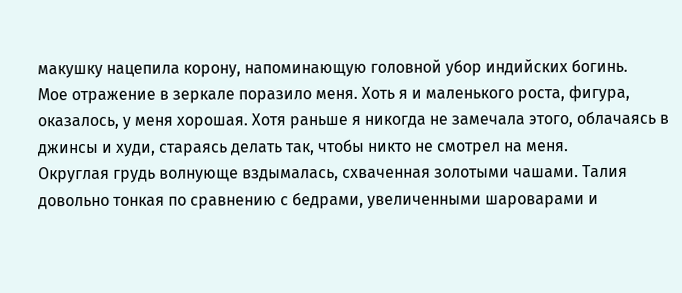макушку нацепила корону, напоминающую головной убор индийских богинь.
Мое отражение в зеркале поразило меня. Хоть я и маленького роста, фигура, оказалось, у меня хорошая. Хотя раньше я никогда не замечала этого, облачаясь в джинсы и худи, стараясь делать так, чтобы никто не смотрел на меня.
Округлая грудь волнующе вздымалась, схваченная золотыми чашами. Талия довольно тонкая по сравнению с бедрами, увеличенными шароварами и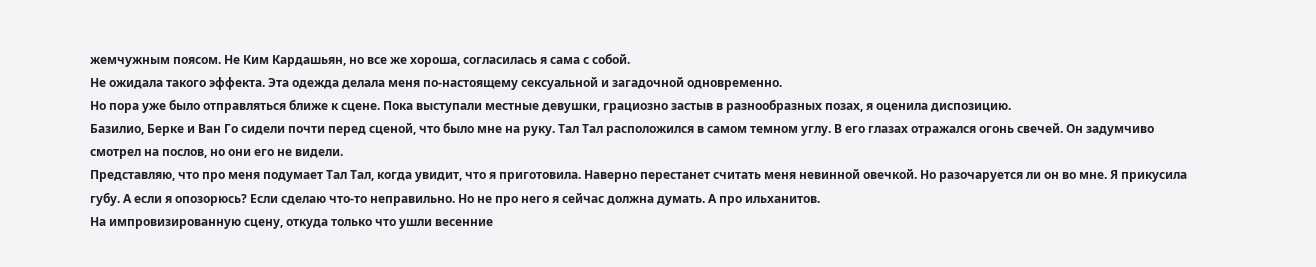жемчужным поясом. Не Ким Кардашьян, но все же хороша, согласилась я сама с собой.
Не ожидала такого эффекта. Эта одежда делала меня по-настоящему сексуальной и загадочной одновременно.
Но пора уже было отправляться ближе к сцене. Пока выступали местные девушки, грациозно застыв в разнообразных позах, я оценила диспозицию.
Базилио, Берке и Ван Го сидели почти перед сценой, что было мне на руку. Тал Тал расположился в самом темном углу. В его глазах отражался огонь свечей. Он задумчиво смотрел на послов, но они его не видели.
Представляю, что про меня подумает Тал Тал, когда увидит, что я приготовила. Наверно перестанет считать меня невинной овечкой. Но разочаруется ли он во мне. Я прикусила губу. А если я опозорюсь? Если сделаю что-то неправильно. Но не про него я сейчас должна думать. А про ильханитов.
На импровизированную сцену, откуда только что ушли весенние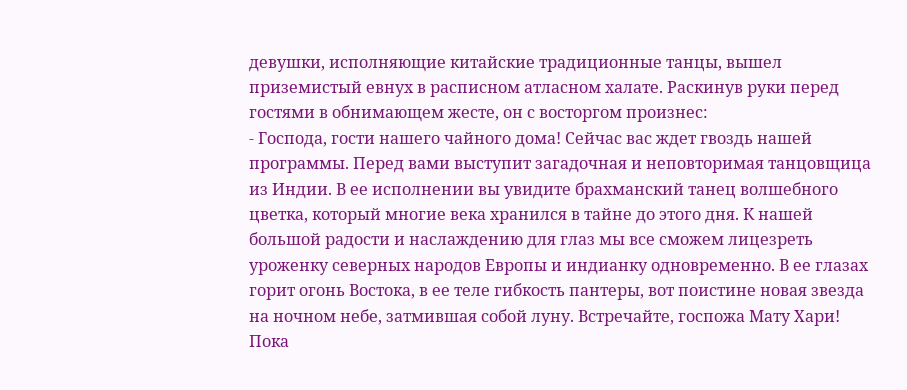девушки, исполняющие китайские традиционные танцы, вышел приземистый евнух в расписном атласном халате. Раскинув руки перед гостями в обнимающем жесте, он с восторгом произнес:
- Господа, гости нашего чайного дома! Сейчас вас ждет гвоздь нашей программы. Перед вами выступит загадочная и неповторимая танцовщица из Индии. В ее исполнении вы увидите брахманский танец волшебного цветка, который многие века хранился в тайне до этого дня. К нашей большой радости и наслаждению для глаз мы все сможем лицезреть уроженку северных народов Европы и индианку одновременно. В ее глазах горит огонь Востока, в ее теле гибкость пантеры, вот поистине новая звезда на ночном небе, затмившая собой луну. Встречайте, госпожа Мату Хари!
Пока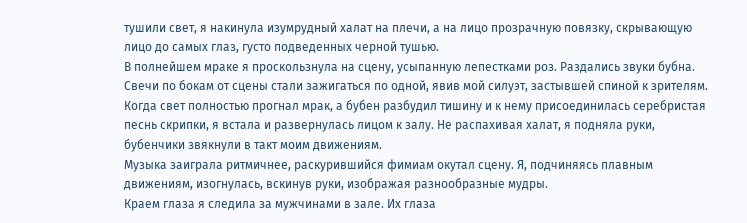тушили свет, я накинула изумрудный халат на плечи, а на лицо прозрачную повязку, скрывающую лицо до самых глаз, густо подведенных черной тушью.
В полнейшем мраке я проскользнула на сцену, усыпанную лепестками роз. Раздались звуки бубна. Свечи по бокам от сцены стали зажигаться по одной, явив мой силуэт, застывшей спиной к зрителям.
Когда свет полностью прогнал мрак, а бубен разбудил тишину и к нему присоединилась серебристая песнь скрипки, я встала и развернулась лицом к залу. Не распахивая халат, я подняла руки, бубенчики звякнули в такт моим движениям.
Музыка заиграла ритмичнее, раскурившийся фимиам окутал сцену. Я, подчиняясь плавным движениям, изогнулась, вскинув руки, изображая разнообразные мудры.
Краем глаза я следила за мужчинами в зале. Их глаза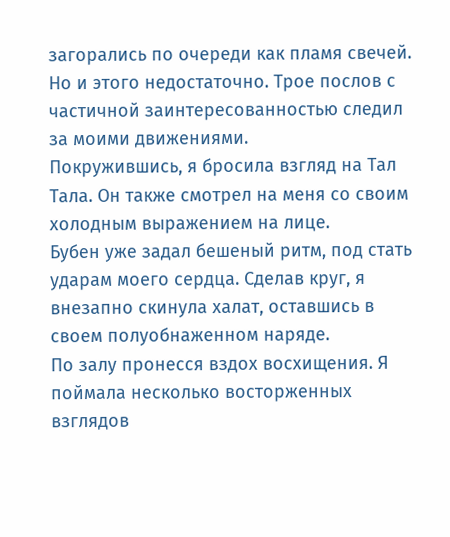загорались по очереди как пламя свечей. Но и этого недостаточно. Трое послов с частичной заинтересованностью следил за моими движениями.
Покружившись, я бросила взгляд на Тал Тала. Он также смотрел на меня со своим холодным выражением на лице.
Бубен уже задал бешеный ритм, под стать ударам моего сердца. Сделав круг, я внезапно скинула халат, оставшись в своем полуобнаженном наряде.
По залу пронесся вздох восхищения. Я поймала несколько восторженных взглядов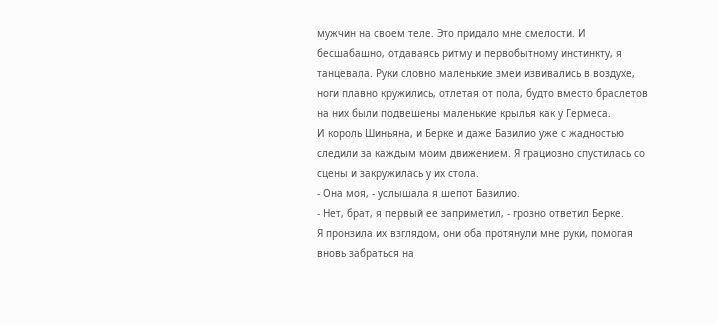мужчин на своем теле. Это придало мне смелости. И бесшабашно, отдаваясь ритму и первобытному инстинкту, я танцевала. Руки словно маленькие змеи извивались в воздухе, ноги плавно кружились, отлетая от пола, будто вместо браслетов на них были подвешены маленькие крылья как у Гермеса.
И король Шиньяна, и Берке и даже Базилио уже с жадностью следили за каждым моим движением. Я грациозно спустилась со сцены и закружилась у их стола.
- Она моя, - услышала я шепот Базилио.
- Нет, брат, я первый ее заприметил, - грозно ответил Берке.
Я пронзила их взглядом, они оба протянули мне руки, помогая вновь забраться на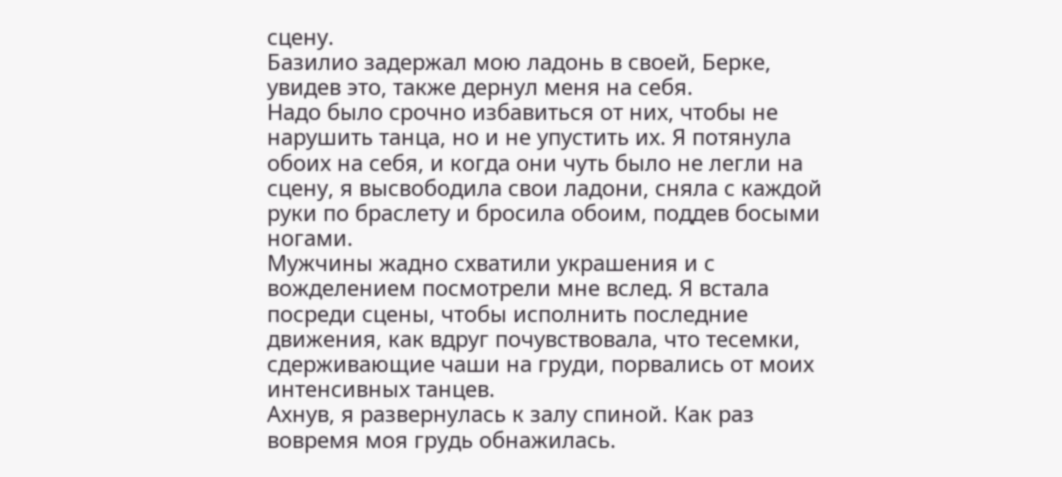сцену.
Базилио задержал мою ладонь в своей, Берке, увидев это, также дернул меня на себя.
Надо было срочно избавиться от них, чтобы не нарушить танца, но и не упустить их. Я потянула обоих на себя, и когда они чуть было не легли на сцену, я высвободила свои ладони, сняла с каждой руки по браслету и бросила обоим, поддев босыми ногами.
Мужчины жадно схватили украшения и с вожделением посмотрели мне вслед. Я встала посреди сцены, чтобы исполнить последние движения, как вдруг почувствовала, что тесемки, сдерживающие чаши на груди, порвались от моих интенсивных танцев.
Ахнув, я развернулась к залу спиной. Как раз вовремя моя грудь обнажилась.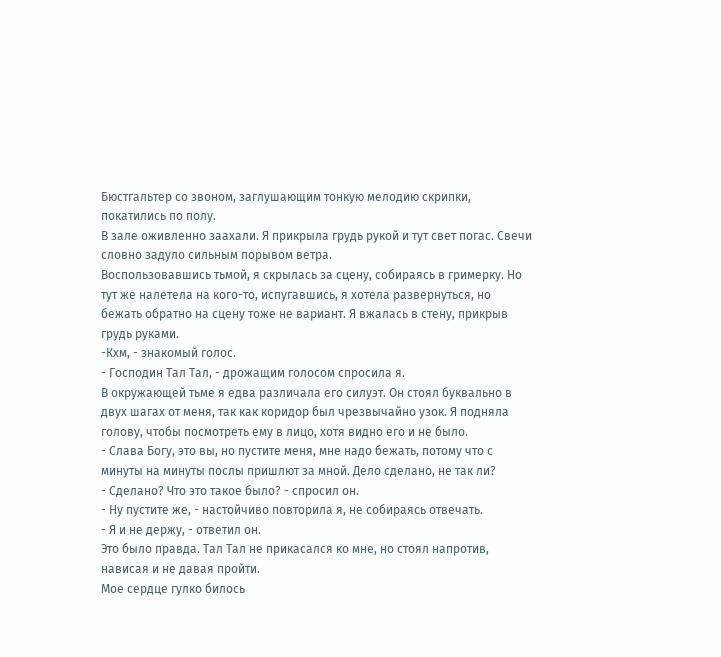Бюстгальтер со звоном, заглушающим тонкую мелодию скрипки, покатились по полу.
В зале оживленно заахали. Я прикрыла грудь рукой и тут свет погас. Свечи словно задуло сильным порывом ветра.
Воспользовавшись тьмой, я скрылась за сцену, собираясь в гримерку. Но тут же налетела на кого-то, испугавшись, я хотела развернуться, но бежать обратно на сцену тоже не вариант. Я вжалась в стену, прикрыв грудь руками.
-Кхм, - знакомый голос.
- Господин Тал Тал, - дрожащим голосом спросила я.
В окружающей тьме я едва различала его силуэт. Он стоял буквально в двух шагах от меня, так как коридор был чрезвычайно узок. Я подняла голову, чтобы посмотреть ему в лицо, хотя видно его и не было.
- Слава Богу, это вы, но пустите меня, мне надо бежать, потому что с минуты на минуты послы пришлют за мной. Дело сделано, не так ли?
- Сделано? Что это такое было? - спросил он.
- Ну пустите же, - настойчиво повторила я, не собираясь отвечать.
- Я и не держу, - ответил он.
Это было правда. Тал Тал не прикасался ко мне, но стоял напротив, нависая и не давая пройти.
Мое сердце гулко билось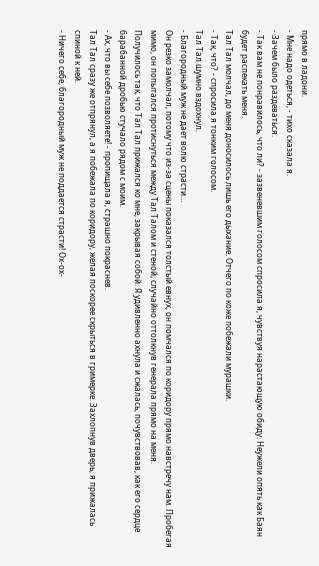прямо в ладони.
- Мне надо одеться, - тихо сказала я.
- Зачем было раздеваться.
- Так вам не понравилось, что ли? - зазвеневшим голосом спросила я, чувствуя нарастающую обиду. Неужели опять как Баян будет распекать меня.
Тал Тал молчал, до меня доносилось лишь его дыхание. Отчего по коже побежали мурашки.
- Так, что? - спросила я тонким голосом.
Тал Тал шумно вздохнул.
- Благородный муж не дает волю страсти…
Он резко замолчал, потому что из-за сцены показался толстый евнух, он помчался по коридору прямо навстречу нам. Пробегая мимо, он попытался протиснуться между Тал Талом и стеной, случайно оттолкнув генерала прямо на меня.
Получилось так, что Тал Тал прижался ко мне, закрывая собой. Я удивленно ахнула и сжалась, почувствовав, как его сердце барабанной дробью стучало рядом с моим.
- Ах, что вы себе позволяете! - пропищала я, страшно покраснев.
Тал Тал сразу же отпрянул, а я побежала по коридору, желая поскорее скрыться в гримерке. Захлопнув дверь, я прижалась спиной к ней.
- Ничего себе, благородный муж не поддается страсти! Ох-ох-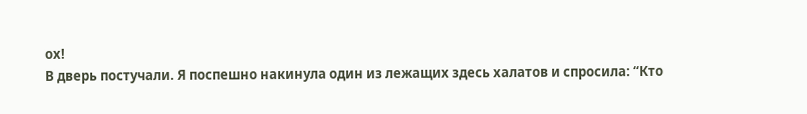ох!
В дверь постучали. Я поспешно накинула один из лежащих здесь халатов и спросила: “Кто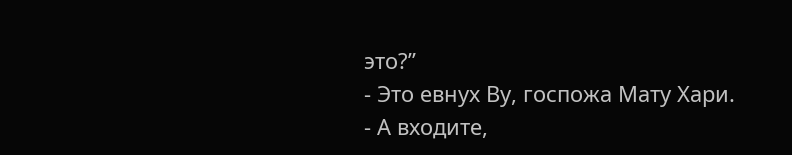это?”
- Это евнух Ву, госпожа Мату Хари.
- А входите,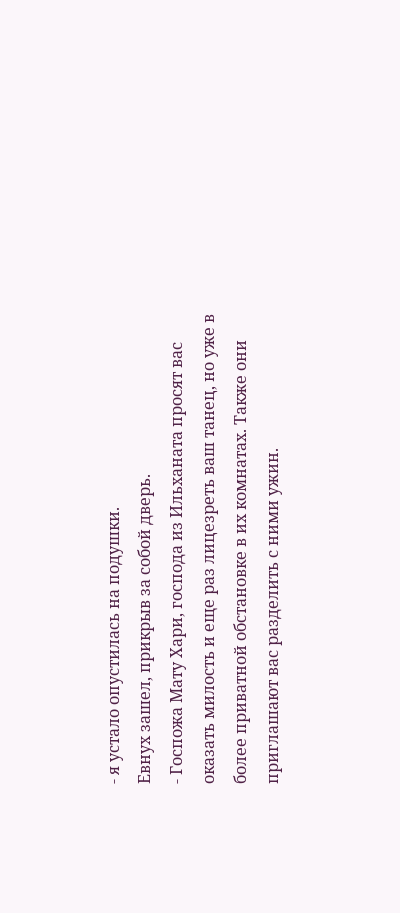- я устало опустилась на подушки.
Евнух зашел, прикрыв за собой дверь.
- Госпожа Мату Хари, господа из Ильханата просят вас оказать милость и еще раз лицезреть ваш танец, но уже в более приватной обстановке в их комнатах. Также они приглашают вас разделить с ними ужин.